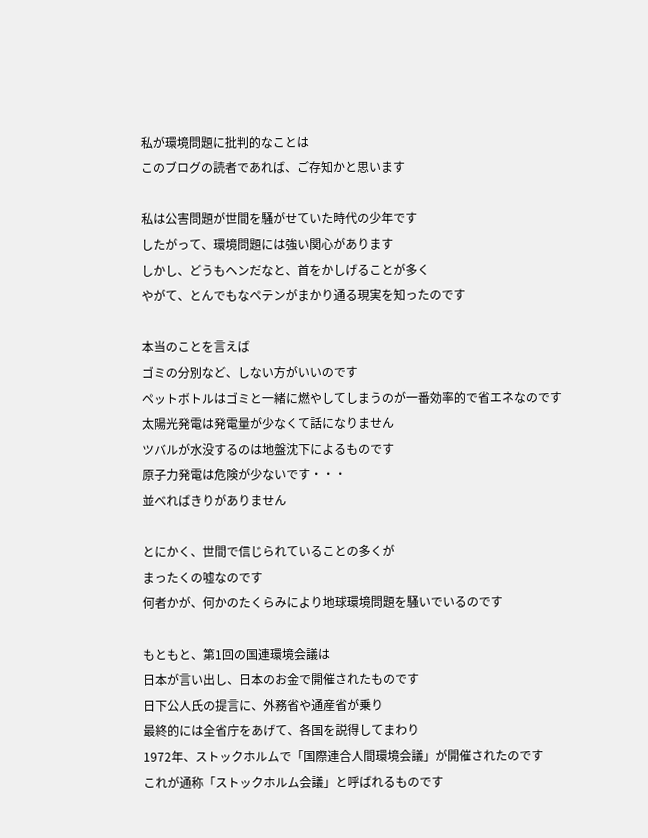私が環境問題に批判的なことは
このブログの読者であれば、ご存知かと思います

私は公害問題が世間を騒がせていた時代の少年です
したがって、環境問題には強い関心があります
しかし、どうもヘンだなと、首をかしげることが多く
やがて、とんでもなペテンがまかり通る現実を知ったのです

本当のことを言えば
ゴミの分別など、しない方がいいのです
ペットボトルはゴミと一緒に燃やしてしまうのが一番効率的で省エネなのです
太陽光発電は発電量が少なくて話になりません
ツバルが水没するのは地盤沈下によるものです
原子力発電は危険が少ないです・・・
並べればきりがありません

とにかく、世間で信じられていることの多くが
まったくの嘘なのです
何者かが、何かのたくらみにより地球環境問題を騒いでいるのです

もともと、第1回の国連環境会議は
日本が言い出し、日本のお金で開催されたものです
日下公人氏の提言に、外務省や通産省が乗り
最終的には全省庁をあげて、各国を説得してまわり
1972年、ストックホルムで「国際連合人間環境会議」が開催されたのです
これが通称「ストックホルム会議」と呼ばれるものです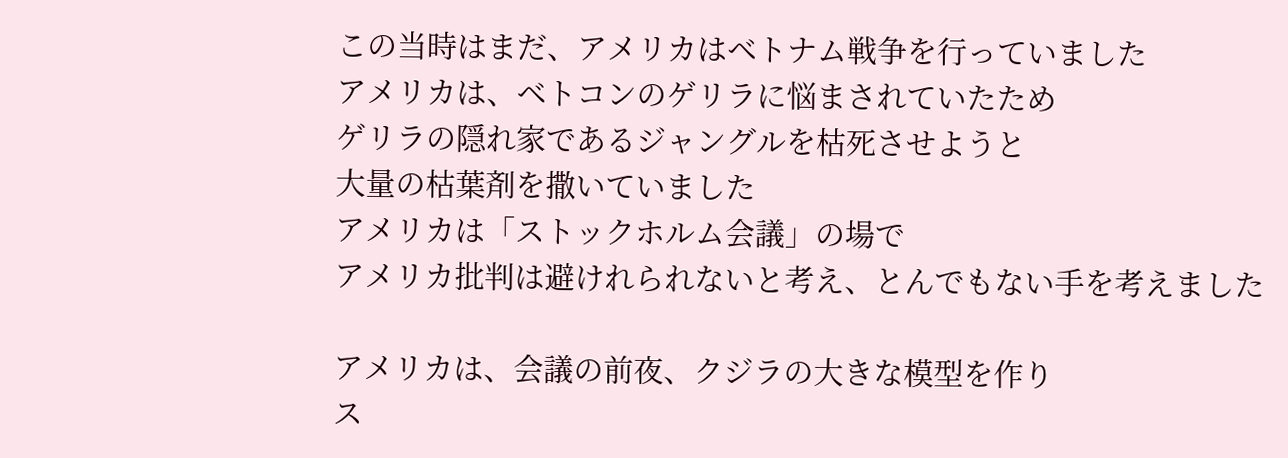この当時はまだ、アメリカはベトナム戦争を行っていました
アメリカは、ベトコンのゲリラに悩まされていたため
ゲリラの隠れ家であるジャングルを枯死させようと
大量の枯葉剤を撒いていました
アメリカは「ストックホルム会議」の場で
アメリカ批判は避けれられないと考え、とんでもない手を考えました

アメリカは、会議の前夜、クジラの大きな模型を作り
ス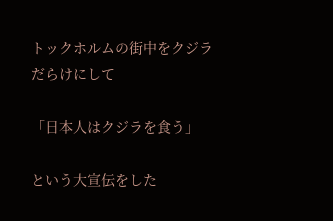トックホルムの街中をクジラだらけにして

「日本人はクジラを食う」

という大宣伝をした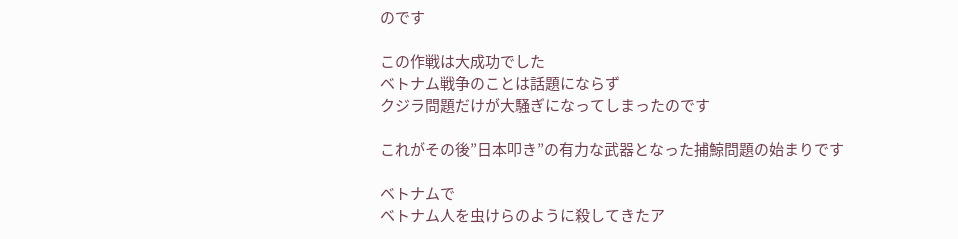のです

この作戦は大成功でした
ベトナム戦争のことは話題にならず
クジラ問題だけが大騒ぎになってしまったのです

これがその後”日本叩き”の有力な武器となった捕鯨問題の始まりです

ベトナムで
ベトナム人を虫けらのように殺してきたア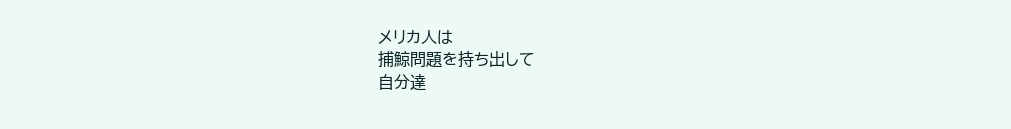メリカ人は
捕鯨問題を持ち出して
自分達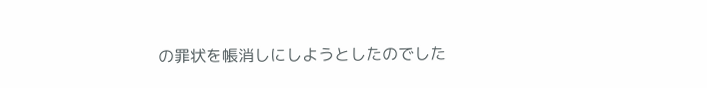の罪状を帳消しにしようとしたのでした